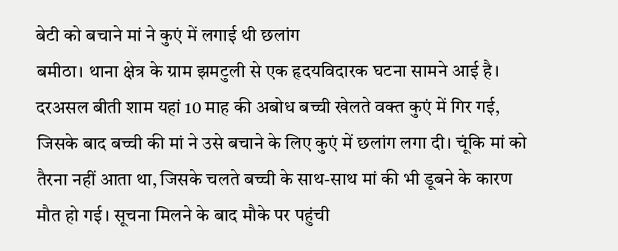बेटी को बचाने मां ने कुएं में लगाई थी छलांग
बमीठा। थाना क्षेत्र के ग्राम झमटुली से एक हृदयविदारक घटना सामने आई है। दरअसल बीती शाम यहां 10 माह की अबोध बच्ची खेलते वक्त कुएं में गिर गई, जिसके बाद बच्ची की मां ने उसे बचाने के लिए कुएं में छलांग लगा दी। चूंकि मां को तैरना नहीं आता था, जिसके चलते बच्ची के साथ-साथ मां की भी डूबने के कारण मौत हो गई। सूचना मिलने के बाद मौके पर पहुंची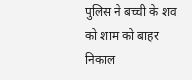पुलिस ने बच्ची के शव को शाम को बाहर निकाल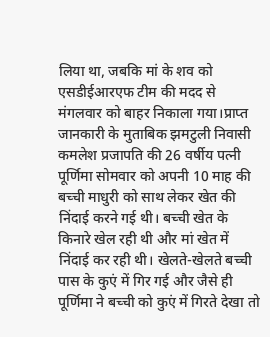लिया था, जबकि मां के शव को एसडीईआरएफ टीम की मदद से मंगलवार को बाहर निकाला गया।प्राप्त जानकारी के मुताबिक झमटुली निवासी कमलेश प्रजापति की 26 वर्षीय पत्नी पूर्णिमा सोमवार को अपनी 10 माह की बच्ची माधुरी को साथ लेकर खेत की निंदाई करने गई थी। बच्ची खेत के किनारे खेल रही थी और मां खेत में निंदाई कर रही थी। खेलते-खेलते बच्ची पास के कुएं में गिर गई और जैसे ही पूर्णिमा ने बच्ची को कुएं में गिरते देखा तो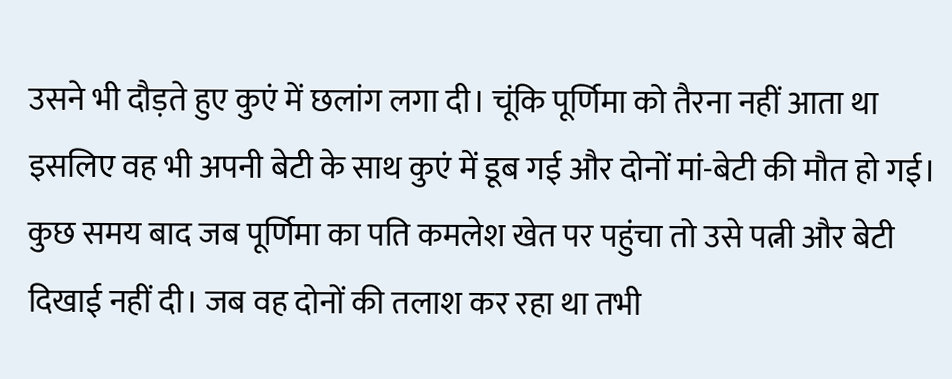उसने भी दौड़ते हुए कुएं में छलांग लगा दी। चूंकि पूर्णिमा को तैरना नहीं आता था इसलिए वह भी अपनी बेटी के साथ कुएं में डूब गई और दोनों मां-बेटी की मौत हो गई। कुछ समय बाद जब पूर्णिमा का पति कमलेश खेत पर पहुंचा तो उसे पत्नी और बेटी दिखाई नहीं दी। जब वह दोनों की तलाश कर रहा था तभी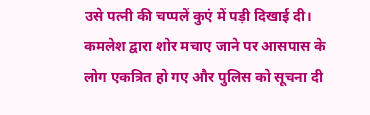उसे पत्नी की चप्पलें कुएं में पड़ी दिखाई दी। कमलेश द्वारा शोर मचाए जाने पर आसपास के लोग एकत्रित हो गए और पुलिस को सूचना दी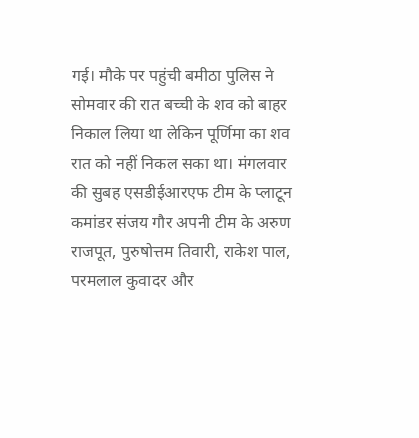गई। मौके पर पहुंची बमीठा पुलिस ने सोमवार की रात बच्ची के शव को बाहर निकाल लिया था लेकिन पूर्णिमा का शव रात को नहीं निकल सका था। मंगलवार की सुबह एसडीईआरएफ टीम के प्लाटून कमांडर संजय गौर अपनी टीम के अरुण राजपूत, पुरुषोत्तम तिवारी, राकेश पाल, परमलाल कुवादर और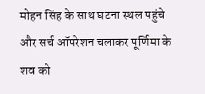मोहन सिंह के साथ घटना स्थल पहुंचे और सर्च ऑपरेशन चलाकर पूर्णिमा के शव को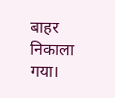बाहर निकाला गया।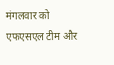मंगलवार को एफएसएल टीम और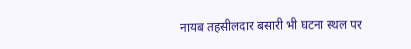नायब तहसीलदार बसारी भी घटना स्थल पर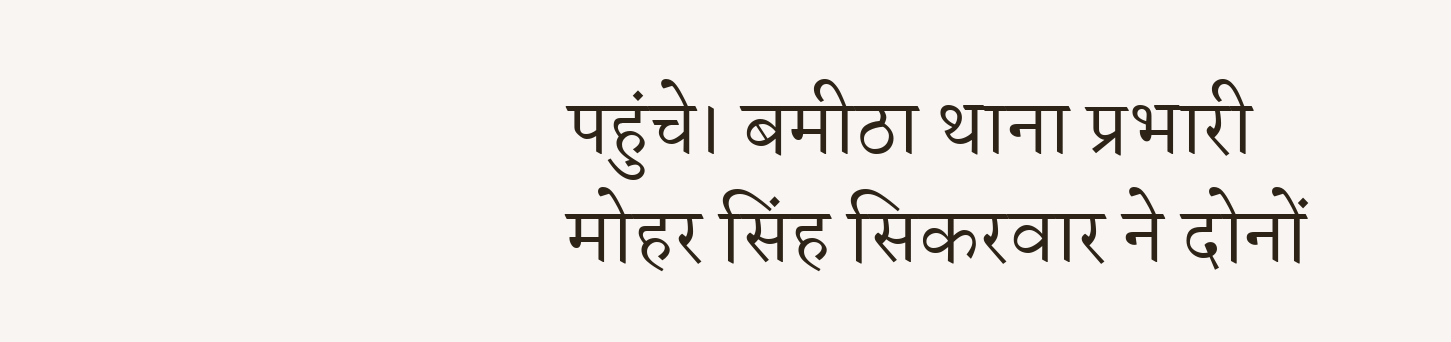पहुंचे। बमीठा थाना प्रभारी मोहर सिंह सिकरवार ने दोनों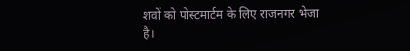शवों को पोस्टमार्टम के लिए राजनगर भेजा है।